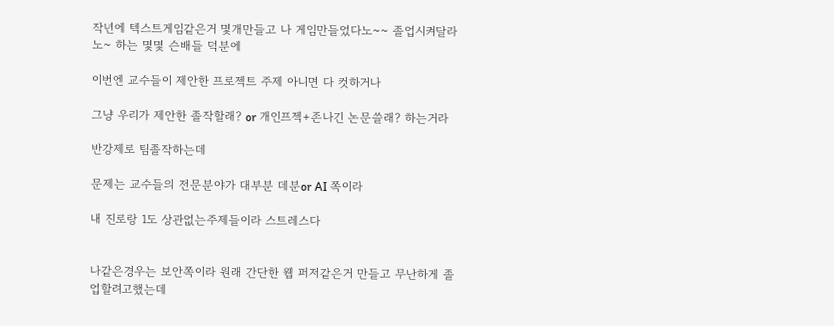작년에 텍스트게임같은거 몇개만들고 나 게임만들었다노~~ 졸업시켜달라노~ 하는 몇몇 슨배들 덕분에

이번엔 교수들이 제안한 프로젝트 주제 아니면 다 컷하거나

그냥 우리가 제안한 졸작할래? or 개인프젝+존나긴 논문쓸래? 하는거라

반강제로 팀졸작하는데

문제는 교수들의 전문분야가 대부분 데분or AI 쪽이라

내 진로랑 1도 상관없는주제들이라 스트레스다


나같은경우는 보안쪽이라 원래 간단한 웹 퍼저같은거 만들고 무난하게 졸업할려고했는데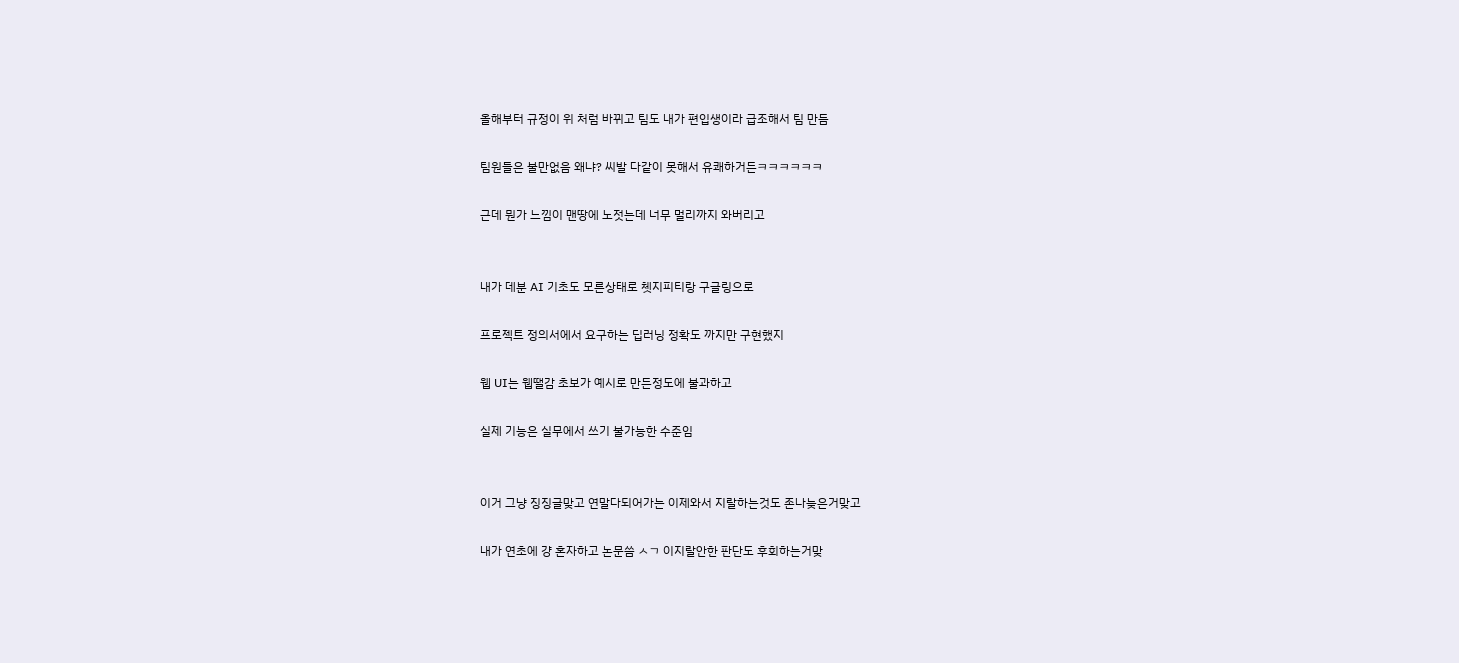올해부터 규정이 위 처럼 바뀌고 팀도 내가 편입생이라 급조해서 팀 만듬

팀원들은 불만없음 왜냐? 씨발 다같이 못해서 유쾌하거든ㅋㅋㅋㅋㅋㅋ

근데 뭔가 느낌이 맨땅에 노젓는데 너무 멀리까지 와버리고


내가 데분 AI 기초도 모른상태로 쳇지피티랑 구글링으로

프로젝트 정의서에서 요구하는 딥러닝 정확도 까지만 구현했지

웹 UI는 웹땔감 초보가 예시로 만든정도에 불과하고

실제 기능은 실무에서 쓰기 불가능한 수준임


이거 그냥 징징글맞고 연말다되어가는 이제와서 지랄하는것도 존나늦은거맞고

내가 연초에 걍 혼자하고 논문씀 ㅅㄱ 이지랄안한 판단도 후회하는거맞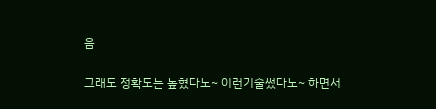음

그래도 정확도는 높혔다노~ 이런기술썼다노~ 하면서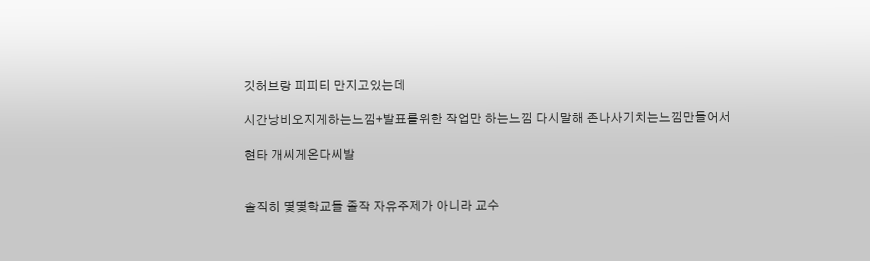깃허브랑 피피티 만지고있는데

시간낭비오지게하는느낌+발표를위한 작업만 하는느낌 다시말해 존나사기치는느낌만들어서

현타 개씨게온다씨발


솔직히 몇몇학교들 졸작 자유주제가 아니라 교수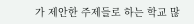가 제안한 주제들로 하는 학교 많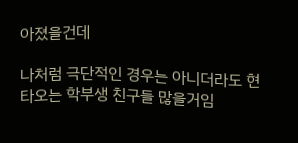아졌을건데

나처럼 극단적인 경우는 아니더라도 현타오는 학부생 친구들 많을거임